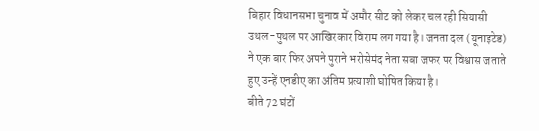बिहार विधानसभा चुनाव में अमौर सीट को लेकर चल रही सियासी उथल-पुथल पर आखिरकार विराम लग गया है। जनता दल (यूनाइटेड) ने एक बार फिर अपने पुराने भरोसेमंद नेता सबा जफर पर विश्वास जताते हुए उन्हें एनडीए का अंतिम प्रत्याशी घोषित किया है।
बीते 72 घंटों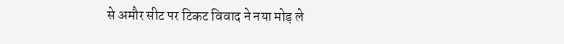से अमौर सीट पर टिकट विवाद ने नया मोड़ ले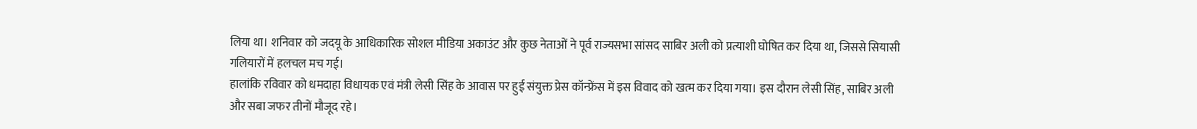लिया था। शनिवार को जदयू के आधिकारिक सोशल मीडिया अकाउंट और कुछ नेताओं ने पूर्व राज्यसभा सांसद साबिर अली को प्रत्याशी घोषित कर दिया था, जिससे सियासी गलियारों में हलचल मच गई।
हालांकि रविवार को धमदाहा विधायक एवं मंत्री लेसी सिंह के आवास पर हुई संयुक्त प्रेस कॉन्फ्रेंस में इस विवाद को खत्म कर दिया गया। इस दौरान लेसी सिंह, साबिर अली और सबा जफर तीनों मौजूद रहे।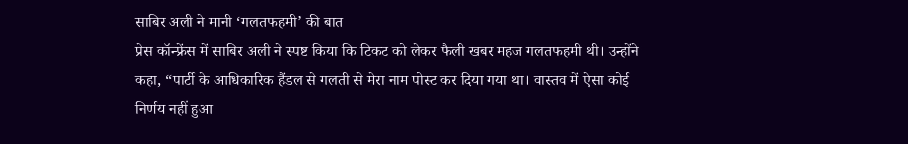साबिर अली ने मानी ‘गलतफहमी’ की बात
प्रेस कॉन्फ्रेंस में साबिर अली ने स्पष्ट किया कि टिकट को लेकर फैली खबर महज गलतफहमी थी। उन्होंने कहा, “पार्टी के आधिकारिक हैंडल से गलती से मेरा नाम पोस्ट कर दिया गया था। वास्तव में ऐसा कोई निर्णय नहीं हुआ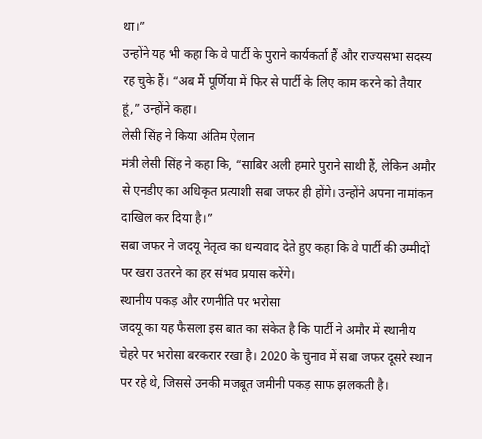था।”
उन्होंने यह भी कहा कि वे पार्टी के पुराने कार्यकर्ता हैं और राज्यसभा सदस्य रह चुके हैं। “अब मैं पूर्णिया में फिर से पार्टी के लिए काम करने को तैयार हूं,” उन्होंने कहा।
लेसी सिंह ने किया अंतिम ऐलान
मंत्री लेसी सिंह ने कहा कि, “साबिर अली हमारे पुराने साथी हैं, लेकिन अमौर से एनडीए का अधिकृत प्रत्याशी सबा जफर ही होंगे। उन्होंने अपना नामांकन दाखिल कर दिया है।”
सबा जफर ने जदयू नेतृत्व का धन्यवाद देते हुए कहा कि वे पार्टी की उम्मीदों पर खरा उतरने का हर संभव प्रयास करेंगे।
स्थानीय पकड़ और रणनीति पर भरोसा
जदयू का यह फैसला इस बात का संकेत है कि पार्टी ने अमौर में स्थानीय चेहरे पर भरोसा बरकरार रखा है। 2020 के चुनाव में सबा जफर दूसरे स्थान पर रहे थे, जिससे उनकी मजबूत जमीनी पकड़ साफ झलकती है।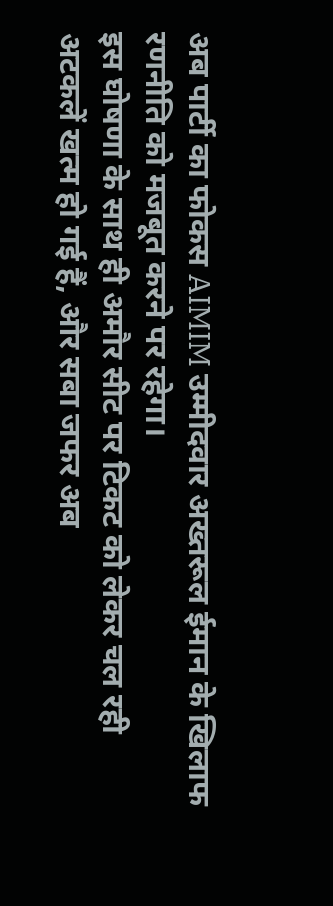अब पार्टी का फोकस AIMIM उम्मीदवार अख्तरूल ईमान के खिलाफ रणनीति को मजबूत करने पर रहेगा।
इस घोषणा के साथ ही अमौर सीट पर टिकट को लेकर चल रही अटकलें खत्म हो गई हैं, और सबा जफर अब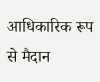आधिकारिक रूप से मैदान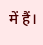में हैं।